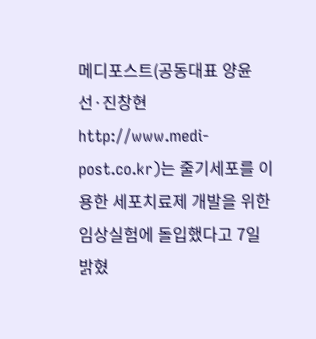메디포스트(공동대표 양윤선·진창현 http://www.medi-post.co.kr)는 줄기세포를 이용한 세포치료제 개발을 위한 임상실험에 돌입했다고 7일 밝혔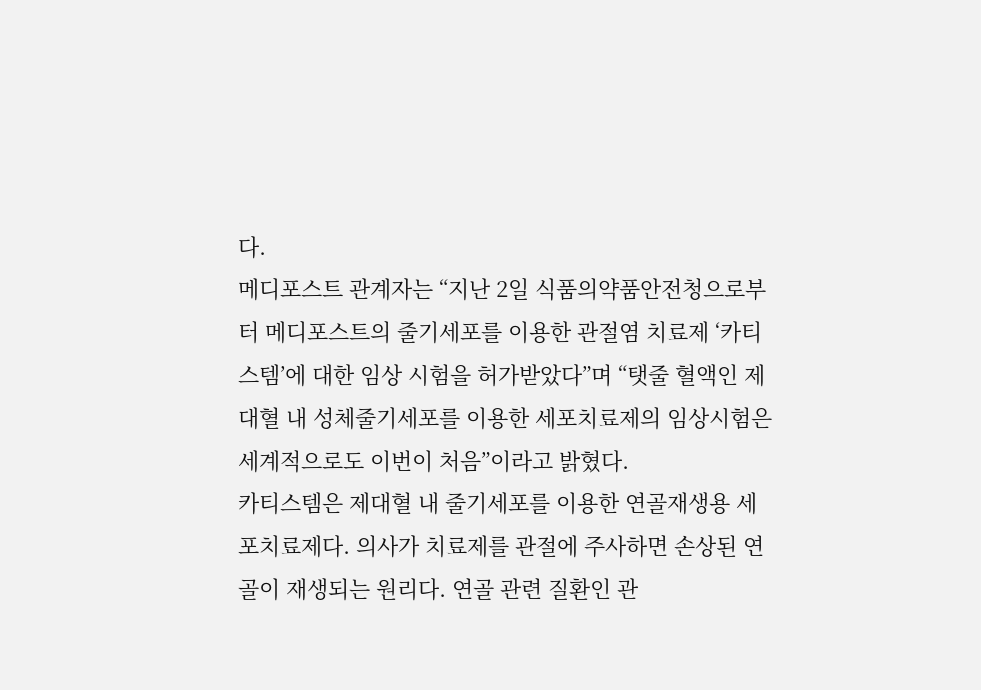다.
메디포스트 관계자는 “지난 2일 식품의약품안전청으로부터 메디포스트의 줄기세포를 이용한 관절염 치료제 ‘카티스템’에 대한 임상 시험을 허가받았다”며 “탯줄 혈액인 제대혈 내 성체줄기세포를 이용한 세포치료제의 임상시험은 세계적으로도 이번이 처음”이라고 밝혔다.
카티스템은 제대혈 내 줄기세포를 이용한 연골재생용 세포치료제다. 의사가 치료제를 관절에 주사하면 손상된 연골이 재생되는 원리다. 연골 관련 질환인 관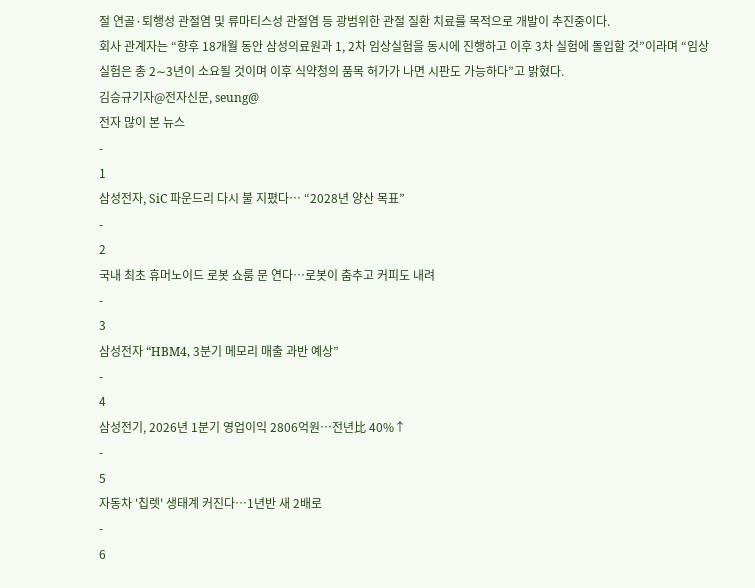절 연골·퇴행성 관절염 및 류마티스성 관절염 등 광범위한 관절 질환 치료를 목적으로 개발이 추진중이다.
회사 관계자는 “향후 18개월 동안 삼성의료원과 1, 2차 임상실험을 동시에 진행하고 이후 3차 실험에 돌입할 것”이라며 “임상실험은 총 2∼3년이 소요될 것이며 이후 식약청의 품목 허가가 나면 시판도 가능하다”고 밝혔다.
김승규기자@전자신문, seung@
전자 많이 본 뉴스
-
1
삼성전자, SiC 파운드리 다시 불 지폈다… “2028년 양산 목표”
-
2
국내 최초 휴머노이드 로봇 쇼룸 문 연다…로봇이 춤추고 커피도 내려
-
3
삼성전자 “HBM4, 3분기 메모리 매출 과반 예상”
-
4
삼성전기, 2026년 1분기 영업이익 2806억원…전년比 40%↑
-
5
자동차 '칩렛' 생태계 커진다…1년반 새 2배로
-
6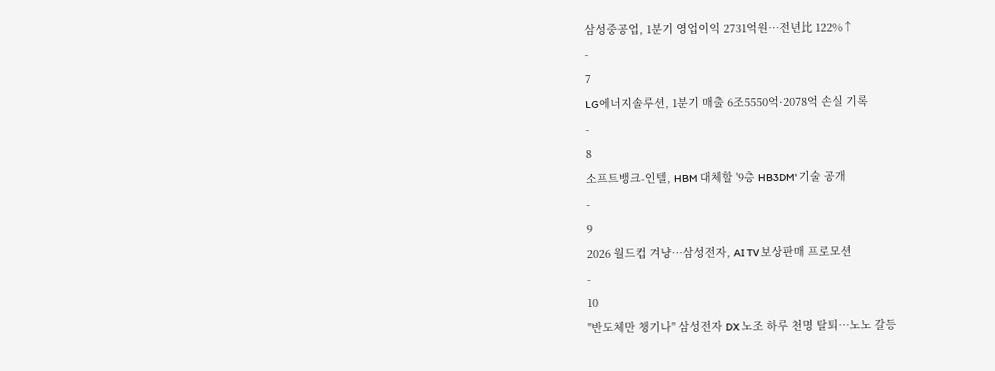삼성중공업, 1분기 영업이익 2731억원…전년比 122%↑
-
7
LG에너지솔루션, 1분기 매출 6조5550억·2078억 손실 기록
-
8
소프트뱅크-인텔, HBM 대체할 '9층 HB3DM' 기술 공개
-
9
2026 월드컵 겨냥…삼성전자, AI TV 보상판매 프로모션
-
10
"반도체만 챙기나" 삼성전자 DX 노조 하루 천명 탈퇴…노노 갈등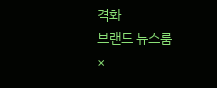격화
브랜드 뉴스룸
×